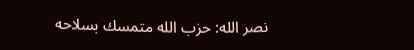نصر الله: حزب الله متمسك بسلاحه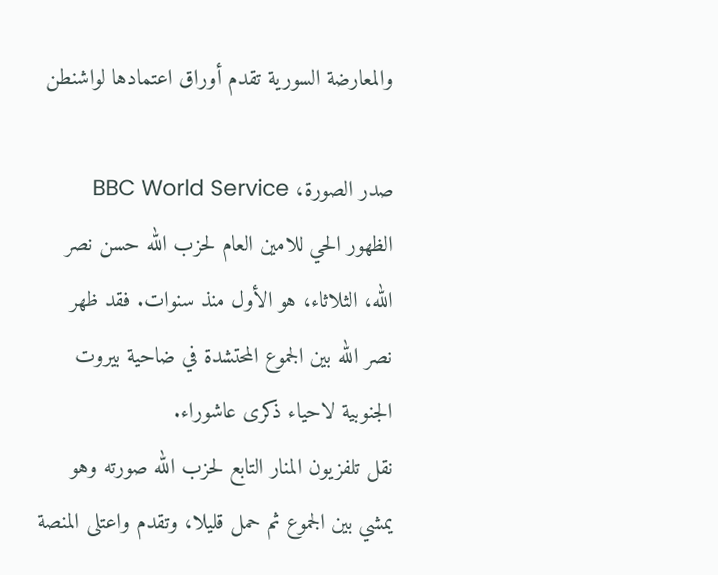والمعارضة السورية تقدم أوراق اعتمادها لواشنطن

صدر الصورة، BBC World Service
الظهور الحي للامين العام لحزب الله حسن نصر الله، الثلاثاء، هو الأول منذ سنوات. فقد ظهر نصر الله بين الجموع المحتشدة في ضاحية بيروت الجنوبية لاحياء ذكرى عاشوراء.
نقل تلفزيون المنار التابع لحزب الله صورته وهو يمشي بين الجموع ثم حمل قليلا، وتقدم واعتلى المنصة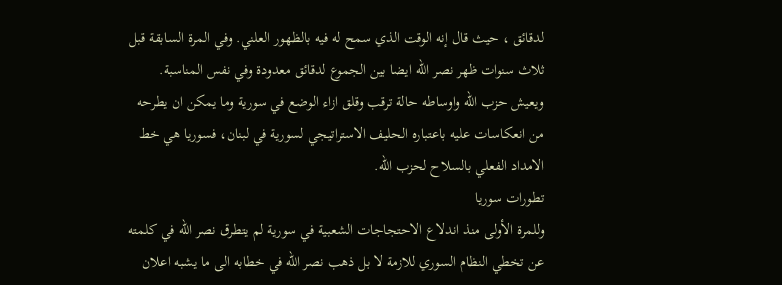لدقائق ، حيث قال إنه الوقت الذي سمح له فيه بالظهور العلني. وفي المرة السابقة قبل ثلاث سنوات ظهر نصر الله ايضا بين الجموع لدقائق معدودة وفي نفس المناسبة.
ويعيش حزب الله واوساطه حالة ترقب وقلق ازاء الوضع في سورية وما يمكن ان يطرحه من انعكاسات عليه باعتباره الحليف الاستراتيجي لسورية في لبنان، فسوريا هي خط الامداد الفعلي بالسلاح لحزب الله.
تطورات سوريا
وللمرة الأولى منذ اندلاع الاحتجاجات الشعبية في سورية لم يتطرق نصر الله في كلمته عن تخطي النظام السوري للازمة لا بل ذهب نصر الله في خطابه الى ما يشبه اعلان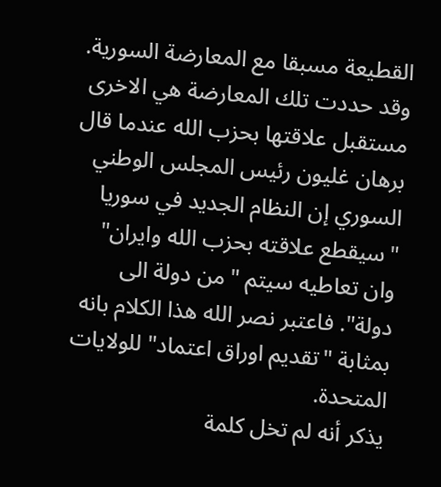القطيعة مسبقا مع المعارضة السورية.
وقد حددت تلك المعارضة هي الاخرى مستقبل علاقتها بحزب الله عندما قال برهان غليون رئيس المجلس الوطني السوري إن النظام الجديد في سوريا "سيقطع علاقته بحزب الله وايران" وان تعاطيه سيتم "من دولة الى دولة". فاعتبر نصر الله هذا الكلام بانه بمثابة "تقديم اوراق اعتماد" للولايات المتحدة.
يذكر أنه لم تخل كلمة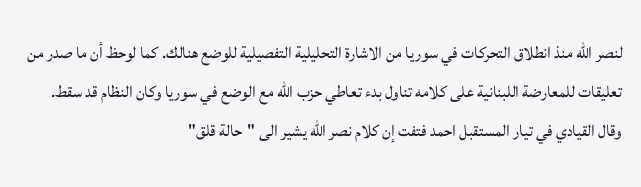لنصر الله منذ انطلاق التحركات في سوريا من الاشارة التحليلية التفصيلية للوضع هنالك. كما لوحظ أن ما صدر من تعليقات للمعارضة اللبنانية على كلامه تناول بدء تعاطي حزب الله مع الوضع في سوريا وكان النظام قد سقط.
وقال القيادي في تيار المستقبل احمد فتفت إن كلام نصر الله يشير الى "حالة قلق"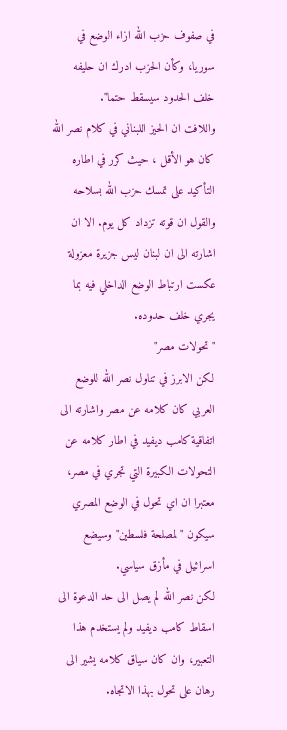في صفوف حزب الله ازاء الوضع في سوريا، وكأن الحزب ادرك ان حليفه خلف الحدود سيسقط حتما".
واللافت ان الحيز اللبناني في كلام نصر الله كان هو الأقل ، حيث كرر في اطاره التأكيد على تمسك حزب الله بسلاحه والقول ان قوته تزداد كل يوم. الا ان اشارته الى ان لبنان ليس جزيرة معزولة عكست ارتباط الوضع الداخلي فيه بما يجري خلف حدوده.
"تحولات مصر"
لكن الابرز في تناول نصر الله للوضع العربي كان كلامه عن مصر واشارته الى اتفاقية كامب ديفيد في اطار كلامه عن التحولات الكبيرة التي تجري في مصر، معتبرا ان اي تحول في الوضع المصري سيكون "لمصلحة فلسطين" وسيضع اسرائيل في مأزق سياسي.
لكن نصر الله لم يصل الى حد الدعوة الى اسقاط كامب ديفيد ولم يستخدم هذا التعبير، وان كان سياق كلامه يشير الى رهان على تحول بهذا الاتجاه.